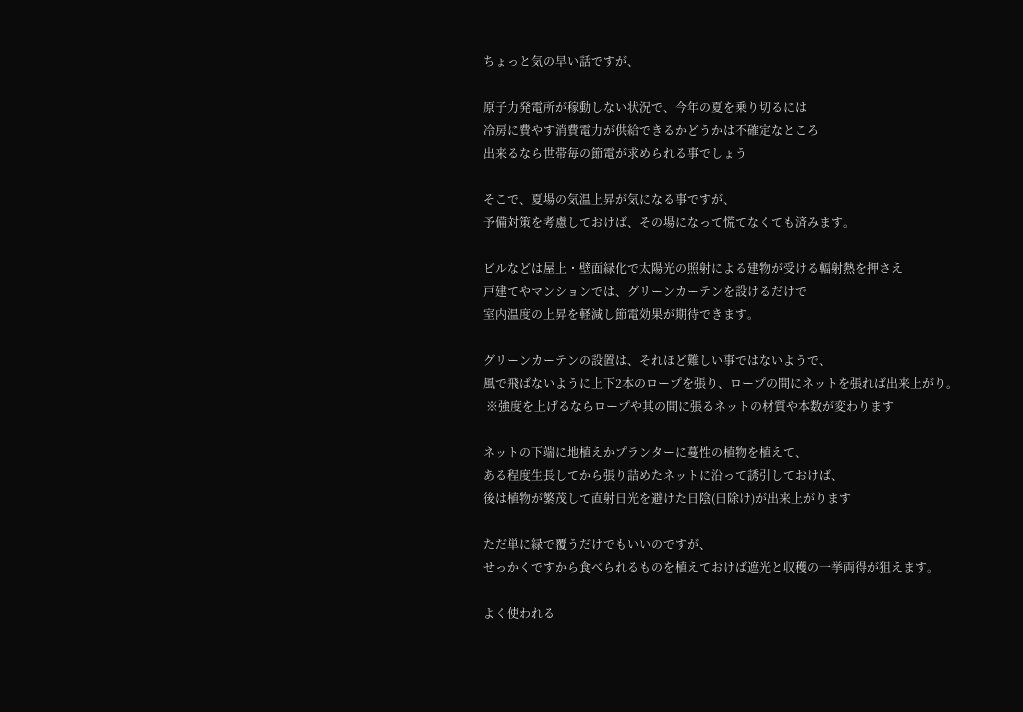ちょっと気の早い話ですが、

原子力発電所が稼動しない状況で、今年の夏を乗り切るには
冷房に費やす消費電力が供給できるかどうかは不確定なところ
出来るなら世帯毎の節電が求められる事でしょう

そこで、夏場の気温上昇が気になる事ですが、
予備対策を考慮しておけば、その場になって慌てなくても済みます。

ビルなどは屋上・壁面緑化で太陽光の照射による建物が受ける輻射熱を押さえ
戸建てやマンションでは、グリーンカーテンを設けるだけで
室内温度の上昇を軽減し節電効果が期待できます。

グリーンカーテンの設置は、それほど難しい事ではないようで、
風で飛ばないように上下2本のロープを張り、ロープの間にネットを張れば出来上がり。
 ※強度を上げるならロープや其の間に張るネットの材質や本数が変わります

ネットの下端に地植えかプランターに蔓性の植物を植えて、
ある程度生長してから張り詰めたネットに沿って誘引しておけば、
後は植物が繁茂して直射日光を避けた日陰(日除け)が出来上がります

ただ単に緑で覆うだけでもいいのですが、
せっかくですから食べられるものを植えておけば遮光と収穫の一挙両得が狙えます。

よく使われる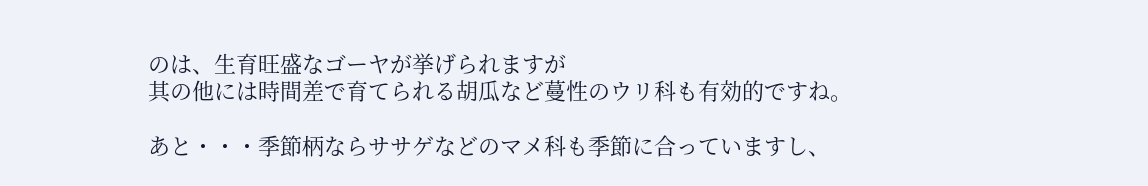のは、生育旺盛なゴーヤが挙げられますが
其の他には時間差で育てられる胡瓜など蔓性のウリ科も有効的ですね。

あと・・・季節柄ならササゲなどのマメ科も季節に合っていますし、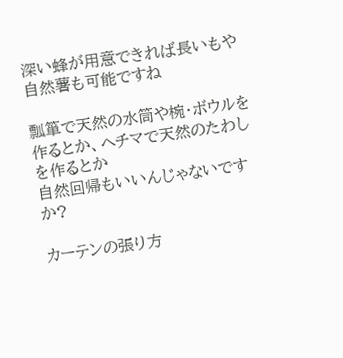深い蜂が用意できれば長いもや自然薯も可能ですね

瓢箪で天然の水筒や椀・ボウルを作るとか、ヘチマで天然のたわしを作るとか
自然回帰もいいんじゃないですか?

カーテンの張り方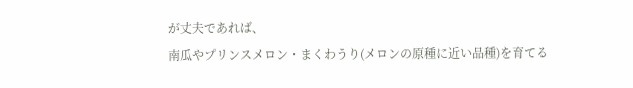が丈夫であれば、
南瓜やプリンスメロン・まくわうり(メロンの原種に近い品種)を育てる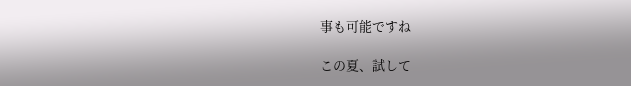事も可能ですね

この夏、試して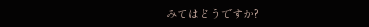みてはどうですか?